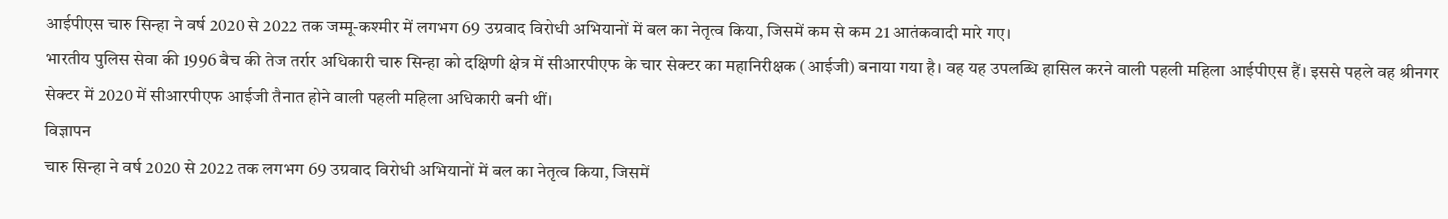आईपीएस चारु सिन्हा ने वर्ष 2020 से 2022 तक जम्मू-कश्मीर में लगभग 69 उग्रवाद विरोधी अभियानों में बल का नेतृत्व किया, जिसमें कम से कम 21 आतंकवादी मारे गए।
भारतीय पुलिस सेवा की 1996 बैच की तेज तर्रार अधिकारी चारु सिन्हा को दक्षिणी क्षेत्र में सीआरपीएफ के चार सेक्टर का महानिरीक्षक (आईजी) बनाया गया है। वह यह उपलब्धि हासिल करने वाली पहली महिला आईपीएस हैं। इससे पहले वह श्रीनगर सेक्टर में 2020 में सीआरपीएफ आईजी तैनात होने वाली पहली महिला अधिकारी बनी थीं।
विज्ञापन
चारु सिन्हा ने वर्ष 2020 से 2022 तक लगभग 69 उग्रवाद विरोधी अभियानों में बल का नेतृत्व किया, जिसमें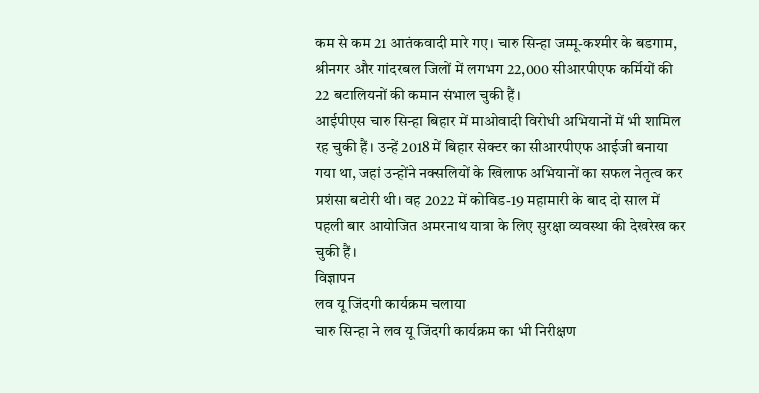कम से कम 21 आतंकवादी मारे गए। चारु सिन्हा जम्मू-कश्मीर के बडगाम, श्रीनगर और गांदरबल जिलों में लगभग 22,000 सीआरपीएफ कर्मियों की 22 बटालियनों की कमान संभाल चुकी हैं।
आईपीएस चारु सिन्हा बिहार में माओवादी विरोधी अभियानों में भी शामिल रह चुकी हैं। उन्हें 2018 में बिहार सेक्टर का सीआरपीएफ आईजी बनाया गया था, जहां उन्होंने नक्सलियों के खिलाफ अभियानों का सफल नेतृत्व कर प्रशंसा बटोरी थी। वह 2022 में कोविड-19 महामारी के बाद दो साल में पहली बार आयोजित अमरनाथ यात्रा के लिए सुरक्षा व्यवस्था की देखरेख कर चुकी हैं।
विज्ञापन
लव यू जिंदगी कार्यक्रम चलाया
चारु सिन्हा ने लव यू जिंदगी कार्यक्रम का भी निरीक्षण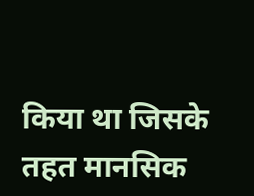किया था जिसके तहत मानसिक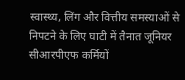स्वास्थ्य, लिंग और वित्तीय समस्याओं से निपटने के लिए घाटी में तैनात जूनियर सीआरपीएफ कर्मियों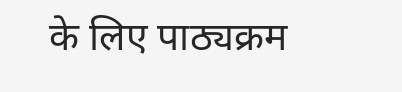के लिए पाठ्यक्रम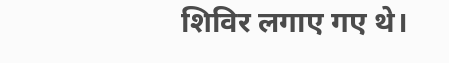शिविर लगाए गए थे।